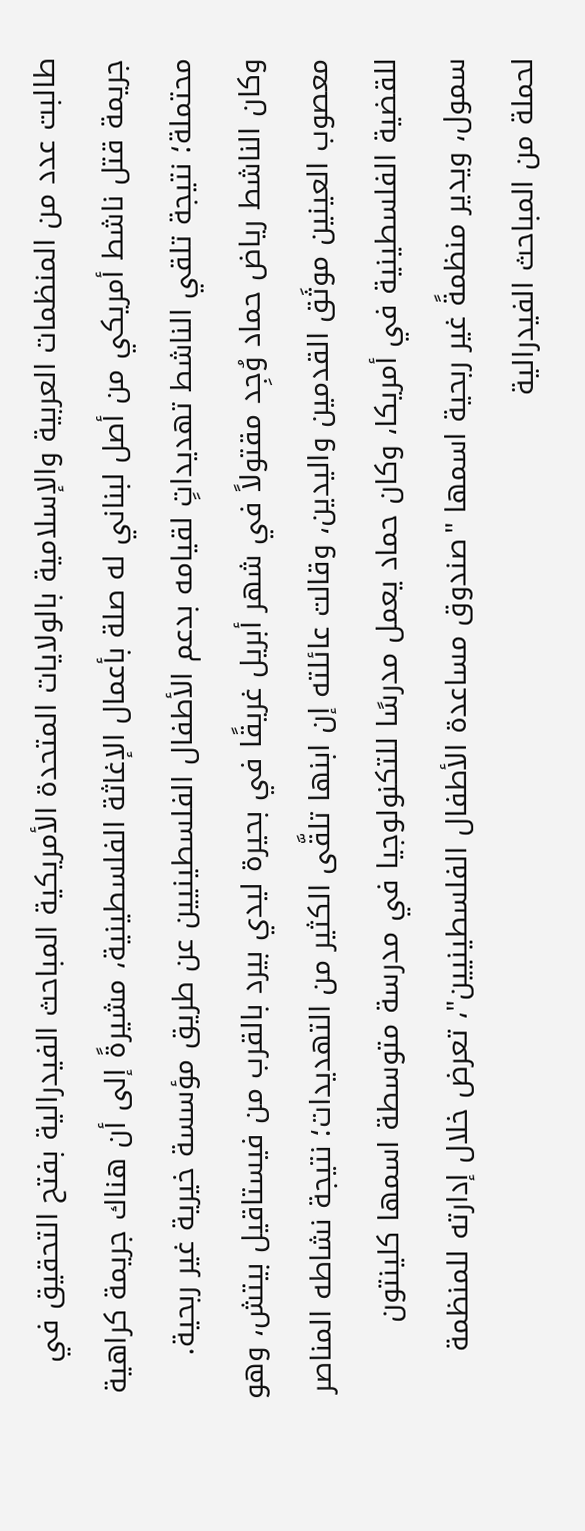طالبت عدد من المنظمات العربية والإسلامية بالولايات المتحدة الأمريكية المباحث الفيدرالية بفتح التحقيق في جريمة قتل ناشط أمريكي من أصل لبناني له صلة بأعمال الإغاثة الفلسطينية، مشيرةً إلى أن هناك جريمة كراهية محتملة؛ نتيجة تلقي الناشط تهديداتٍ لقيامه بدعم الأطفال الفلسطينيين عن طريق مؤسسة خيرية غير ربحية.
وكان الناشط رياض حماد وُجِد مقتولاً في شهر أبريل غريقًا في بحيرة ليدي بيرد بالقرب من فيستاقيل بيتش، وهو معصوب العينين موثَق القدمين واليدين، وقالت عائلته إن ابنها تلقَّى الكثير من التهديدات؛ نتيجة نشاطه المناصر للقضية الفلسطينية في أمريكا، وكان حماد يعمل مدرسًا للتكنولوجيا في مدرسة متوسطة اسمها كلينتون سمول، ويدير منظمةً غير ربحية اسمها "صندوق مساعدة الأطفال الفلسطينيين"، تعرض خلال إدارته للمنظمة لحملة من المباحث الفيدرالية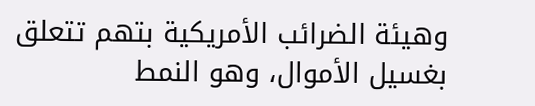وهيئة الضرائب الأمريكية بتهم تتعلق بغسيل الأموال، وهو النمط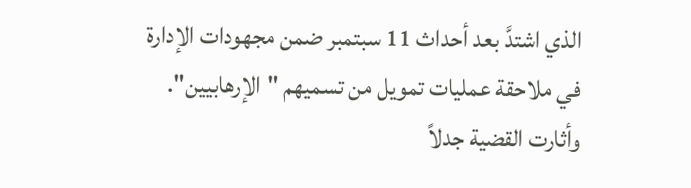الذي اشتدَّ بعد أحداث 11 سبتمبر ضمن مجهودات الإدارة في ملاحقة عمليات تمويل من تسميهم "الإرهابيين".
وأثارت القضية جدلاً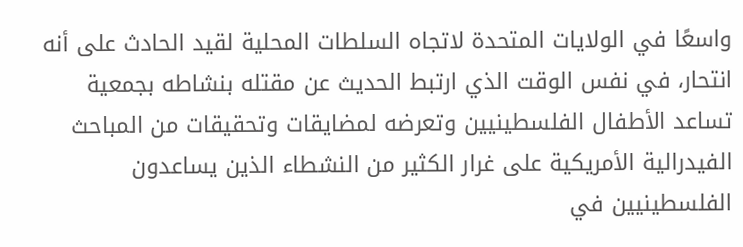واسعًا في الولايات المتحدة لاتجاه السلطات المحلية لقيد الحادث على أنه انتحار، في نفس الوقت الذي ارتبط الحديث عن مقتله بنشاطه بجمعية تساعد الأطفال الفلسطينيين وتعرضه لمضايقات وتحقيقات من المباحث الفيدرالية الأمريكية على غرار الكثير من النشطاء الذين يساعدون الفلسطينيين في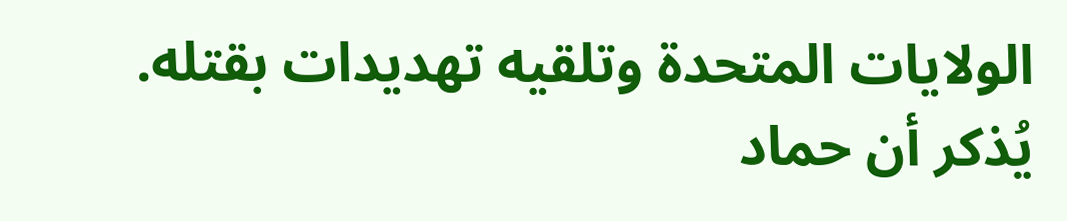الولايات المتحدة وتلقيه تهديدات بقتله.
يُذكر أن حماد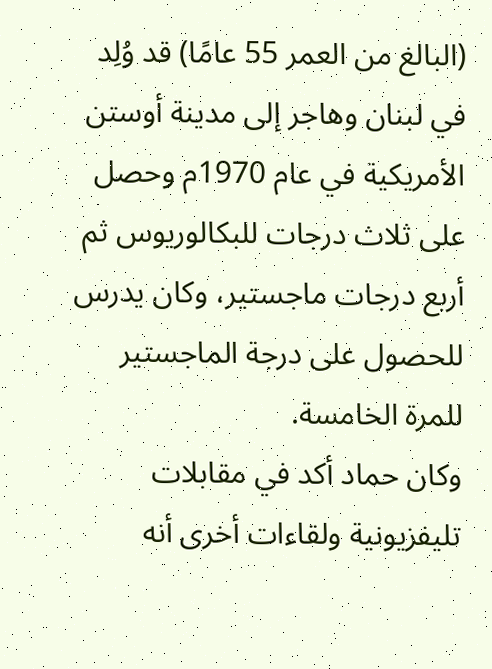(البالغ من العمر 55 عامًا) قد وُلِد في لبنان وهاجر إلى مدينة أوستن الأمريكية في عام 1970م وحصل على ثلاث درجات للبكالوريوس ثم أربع درجات ماجستير، وكان يدرس للحصول على درجة الماجستير للمرة الخامسة.
وكان حماد أكد في مقابلات تليفزيونية ولقاءات أخرى أنه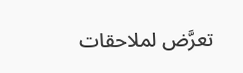تعرَّض لملاحقات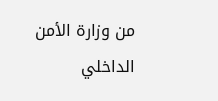من وزارة الأمن الداخلي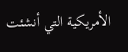الأمريكية التي أنشئت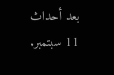بعد أحداث 11 سبتمبر.